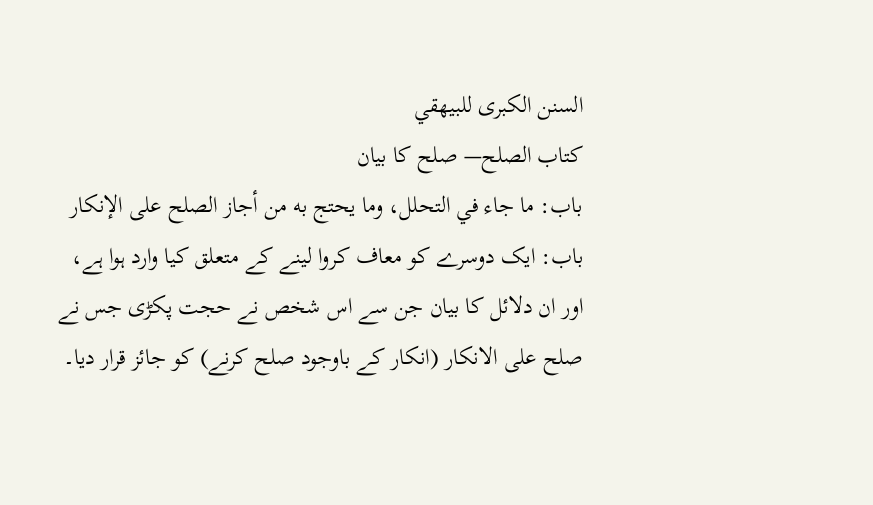السنن الكبرى للبيهقي
كتاب الصلح— صلح کا بیان
باب: ما جاء في التحلل، وما يحتج به من أجاز الصلح على الإنكار باب: ایک دوسرے کو معاف کروا لینے کے متعلق کیا وارد ہوا ہے، اور ان دلائل کا بیان جن سے اس شخص نے حجت پکڑی جس نے صلح علی الانکار (انکار کے باوجود صلح کرنے) کو جائز قرار دیا۔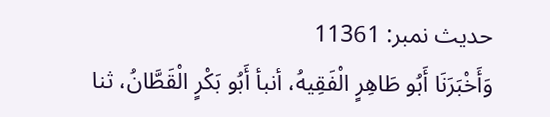حدیث نمبر: 11361
وَأَخْبَرَنَا أَبُو طَاهِرٍ الْفَقِيهُ، أنبأ أَبُو بَكْرٍ الْقَطَّانُ، ثنا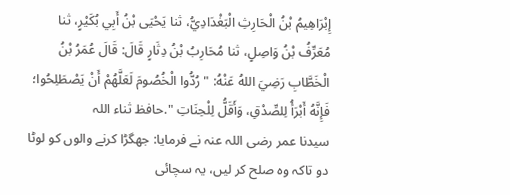إِبْرَاهِيمُ بْنُ الْحَارِثِ الْبَغْدَادِيُّ، ثنا يَحْيَى بْنُ أَبِي بُكَيْرٍ، ثنا مُعَرِّفُ بْنُ وَاصِلٍ، ثنا مُحَارِبُ بْنُ دِثَارٍ قَالَ: قَالَ عُمَرُ بْنُ الْخَطَّابِ رَضِيَ اللهُ عَنْهُ: " رُدُّوا الْخُصُومَ لَعَلَّهُمْ أَنْ يَصْطَلِحُوا؛ فَإِنَّهُ أَبْرَأُ لِلصِّدْقِ، وَأَقَلُّ لِلْحِنَاتِ ".حافظ ثناء اللہ
سیدنا عمر رضی اللہ عنہ نے فرمایا: جھگڑا کرنے والوں کو لوٹا دو تاکہ وہ صلح کر لیں، یہ سچائی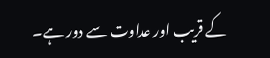کے قریب اور عداوت سے دور ہے۔